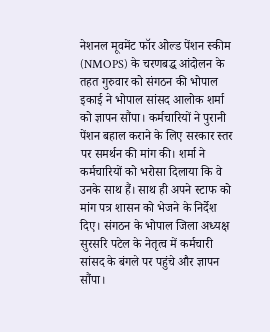नेशनल मूवमेंट फॉर ओल्ड पेंशन स्कीम (NMOPS) के चरणबद्ध आंदोलन के तहत गुरुवार को संगठन की भोपाल इकाई ने भोपाल सांसद आलोक शर्मा को ज्ञापन सौंपा। कर्मचारियों ने पुरानी पेंशन बहाल कराने के लिए सरकार स्तर पर समर्थन की मांग की। शर्मा ने कर्मचारियों को भरोसा दिलाया कि वे उनके साथ हैं। साथ ही अपने स्टाफ को मांग पत्र शासन को भेजने के निर्देश दिए। संगठन के भोपाल जिला अध्यक्ष सुरसरि पटेल के नेतृत्व में कर्मचारी सांसद के बंगले पर पहुंचे और ज्ञापन सौंपा।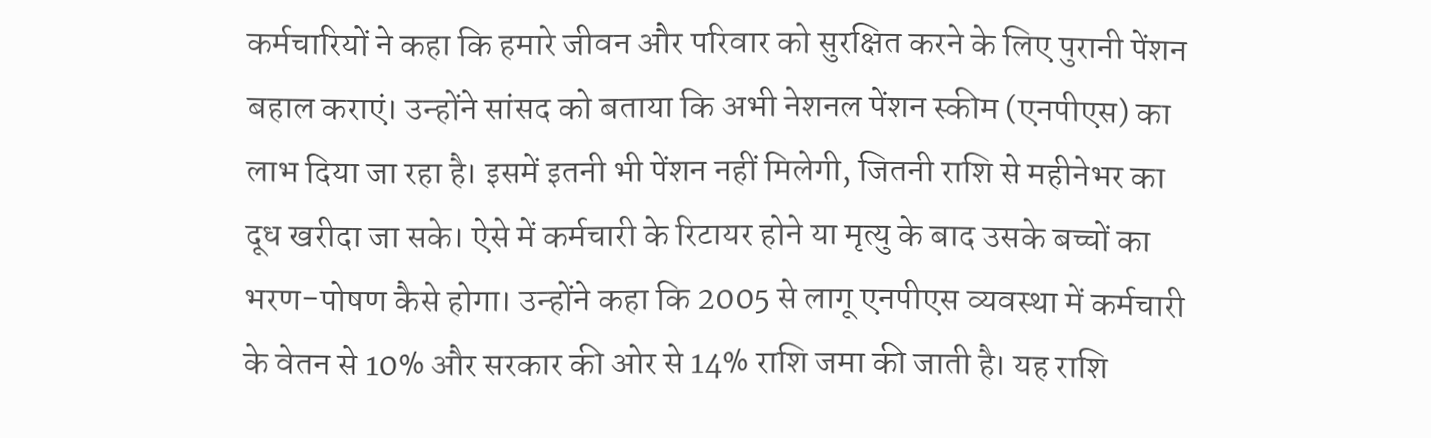कर्मचारियों ने कहा कि हमारे जीवन और परिवार को सुरक्षित करने के लिए पुरानी पेंशन बहाल कराएं। उन्होंने सांसद को बताया कि अभी नेशनल पेंशन स्कीम (एनपीएस) का लाभ दिया जा रहा है। इसमें इतनी भी पेंशन नहीं मिलेगी, जितनी राशि से महीनेभर का दूध खरीदा जा सके। ऐसे में कर्मचारी के रिटायर होने या मृत्यु के बाद उसके बच्चों का भरण-पोषण कैसे होगा। उन्होंने कहा कि 2005 से लागू एनपीएस व्यवस्था में कर्मचारी के वेतन से 10% और सरकार की ओर से 14% राशि जमा की जाती है। यह राशि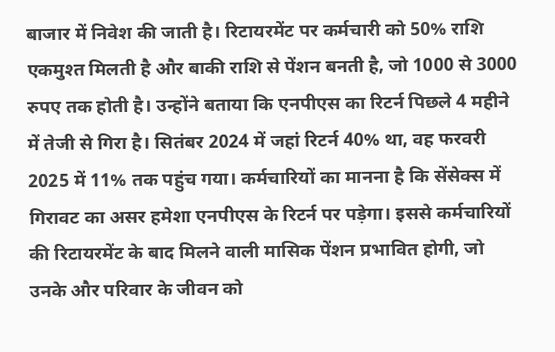बाजार में निवेश की जाती है। रिटायरमेंट पर कर्मचारी को 50% राशि एकमुश्त मिलती है और बाकी राशि से पेंशन बनती है, जो 1000 से 3000 रुपए तक होती है। उन्होंने बताया कि एनपीएस का रिटर्न पिछले 4 महीने में तेजी से गिरा है। सितंबर 2024 में जहां रिटर्न 40% था, वह फरवरी 2025 में 11% तक पहुंच गया। कर्मचारियों का मानना है कि सेंसेक्स में गिरावट का असर हमेशा एनपीएस के रिटर्न पर पड़ेगा। इससे कर्मचारियों की रिटायरमेंट के बाद मिलने वाली मासिक पेंशन प्रभावित होगी, जो उनके और परिवार के जीवन को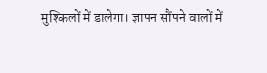मुश्किलों में डालेगा। ज्ञापन सौंपने वालों में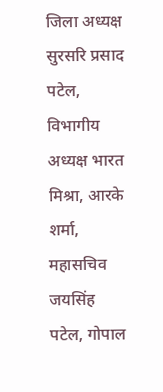जिला अध्यक्ष सुरसरि प्रसाद पटेल, विभागीय अध्यक्ष भारत मिश्रा, आरके शर्मा, महासचिव जयसिंह पटेल, गोपाल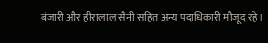बंजारी और हीरालाल सैनी सहित अन्य पदाधिकारी मौजूद रहे।